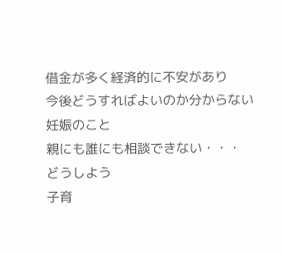借金が多く経済的に不安があり
今後どうすればよいのか分からない
妊娠のこと
親にも誰にも相談できない・・・
どうしよう
子育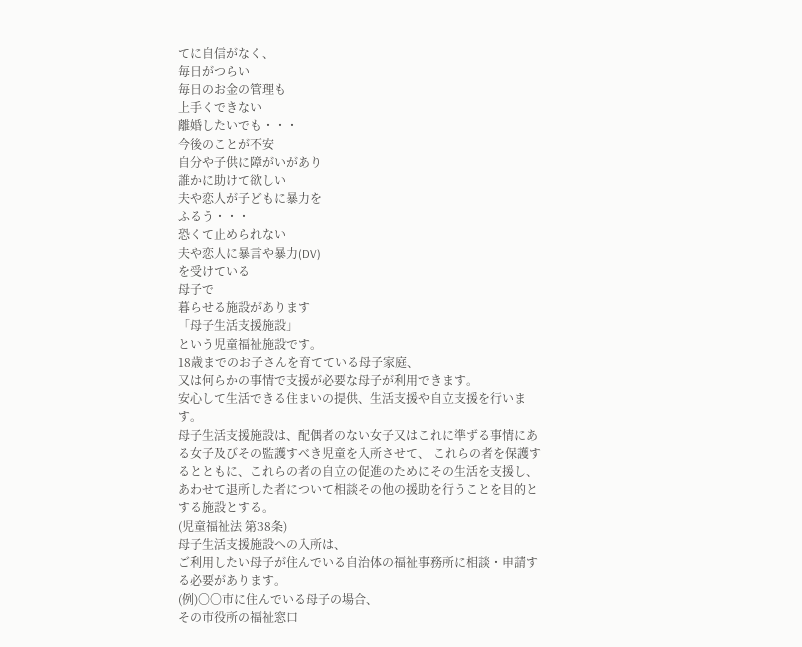てに自信がなく、
毎日がつらい
毎日のお金の管理も
上手くできない
離婚したいでも・・・
今後のことが不安
自分や子供に障がいがあり
誰かに助けて欲しい
夫や恋人が子どもに暴力を
ふるう・・・
恐くて止められない
夫や恋人に暴言や暴力(DV)
を受けている
母子で
暮らせる施設があります
「母子生活支援施設」
という児童福祉施設です。
18歳までのお子さんを育てている母子家庭、
又は何らかの事情で支援が必要な母子が利用できます。
安心して生活できる住まいの提供、生活支援や自立支援を行います。
母子生活支援施設は、配偶者のない女子又はこれに準ずる事情にある女子及びその監護すべき児童を入所させて、 これらの者を保護するとともに、これらの者の自立の促進のためにその生活を支援し、あわせて退所した者について相談その他の援助を行うことを目的とする施設とする。
(児童福祉法 第38条)
母子生活支援施設への入所は、
ご利用したい母子が住んでいる自治体の福祉事務所に相談・申請する必要があります。
(例)〇〇市に住んでいる母子の場合、
その市役所の福祉窓口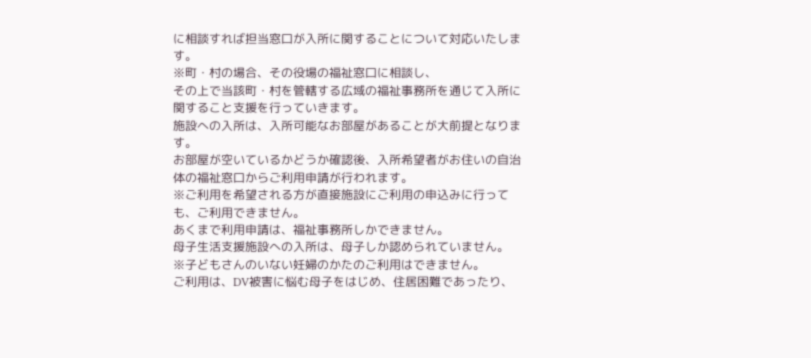に相談すれば担当窓口が入所に関することについて対応いたします。
※町・村の場合、その役場の福祉窓口に相談し、
その上で当該町・村を管轄する広域の福祉事務所を通じて入所に関すること支援を行っていきます。
施設への入所は、入所可能なお部屋があることが大前提となります。
お部屋が空いているかどうか確認後、入所希望者がお住いの自治体の福祉窓口からご利用申請が行われます。
※ご利用を希望される方が直接施設にご利用の申込みに行っても、ご利用できません。
あくまで利用申請は、福祉事務所しかできません。
母子生活支援施設への入所は、母子しか認められていません。
※子どもさんのいない妊婦のかたのご利用はできません。
ご利用は、DV被害に悩む母子をはじめ、住居困難であったり、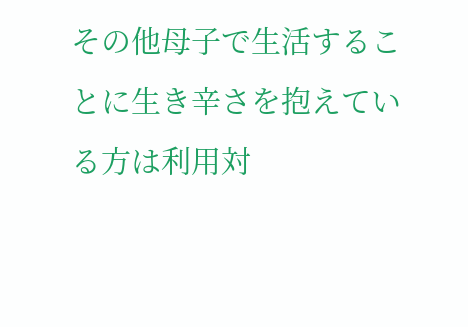その他母子で生活することに生き辛さを抱えている方は利用対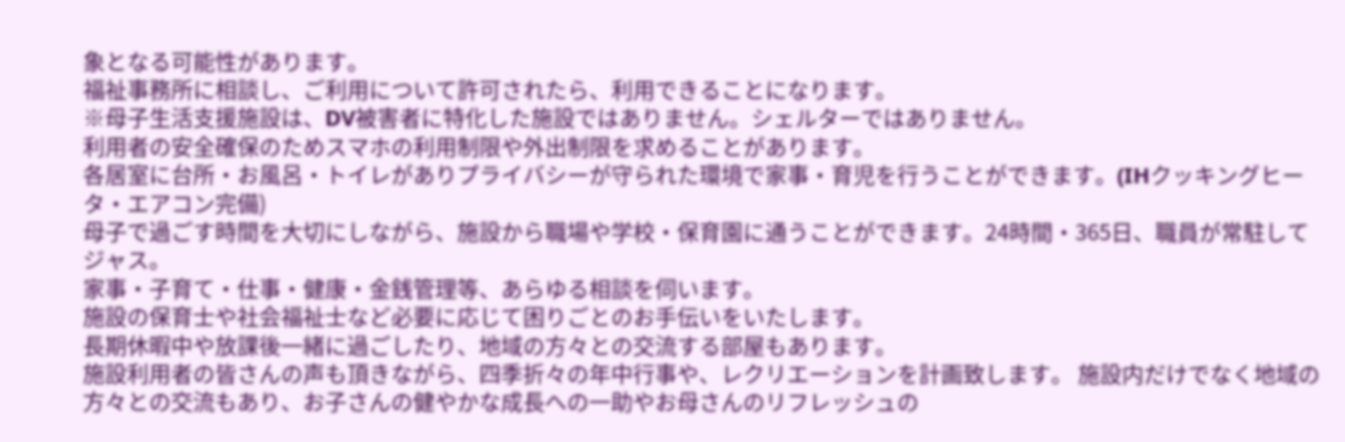象となる可能性があります。
福祉事務所に相談し、ご利用について許可されたら、利用できることになります。
※母子生活支援施設は、DV被害者に特化した施設ではありません。シェルターではありません。
利用者の安全確保のためスマホの利用制限や外出制限を求めることがあります。
各居室に台所・お風呂・トイレがありプライバシーが守られた環境で家事・育児を行うことができます。(IHクッキングヒータ・エアコン完備)
母子で過ごす時間を大切にしながら、施設から職場や学校・保育園に通うことができます。24時間・365日、職員が常駐してジャス。
家事・子育て・仕事・健康・金銭管理等、あらゆる相談を伺います。
施設の保育士や社会福祉士など必要に応じて困りごとのお手伝いをいたします。
長期休暇中や放課後一緒に過ごしたり、地域の方々との交流する部屋もあります。
施設利用者の皆さんの声も頂きながら、四季折々の年中行事や、レクリエーションを計画致します。 施設内だけでなく地域の方々との交流もあり、お子さんの健やかな成長への一助やお母さんのリフレッシュの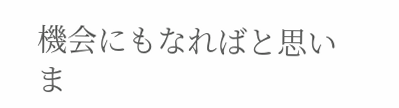機会にもなればと思いま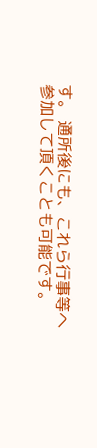す。 通所後にも、これら行事等へ参加して頂くことも可能です。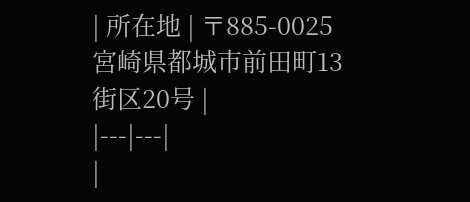| 所在地 | 〒885-0025 宮崎県都城市前田町13街区20号 |
|---|---|
|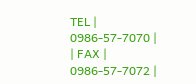TEL | 0986-57-7070 |
| FAX | 0986-57-7072 |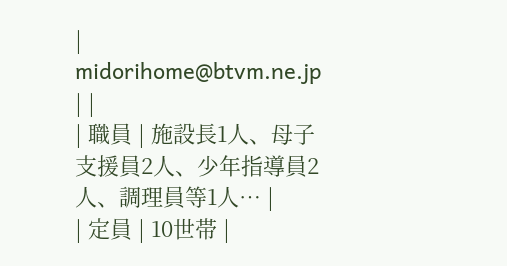| midorihome@btvm.ne.jp | |
| 職員 | 施設長1人、母子支援員2人、少年指導員2人、調理員等1人… |
| 定員 | 10世帯 |